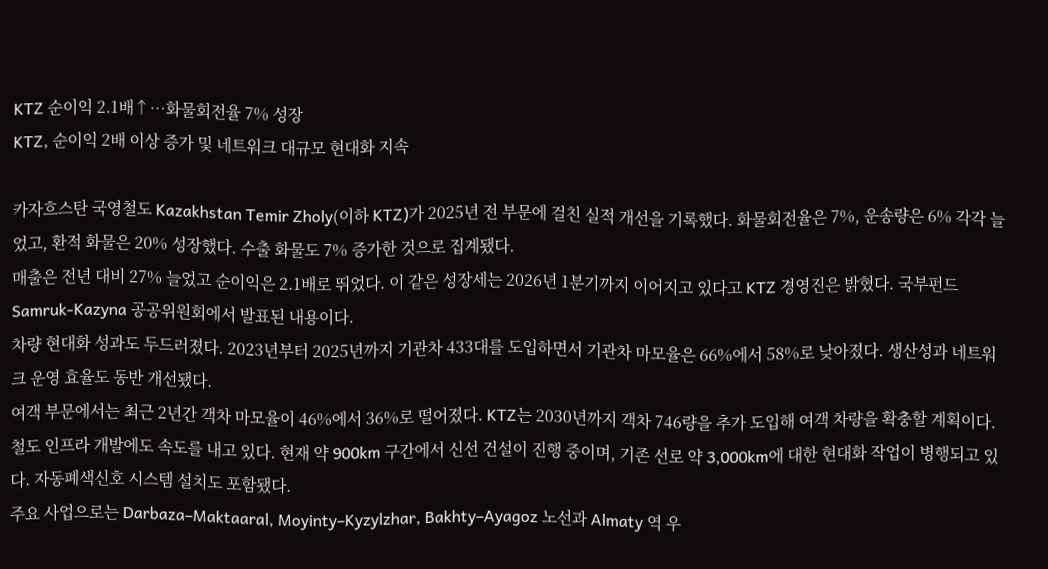KTZ 순이익 2.1배↑…화물회전율 7% 성장
KTZ, 순이익 2배 이상 증가 및 네트워크 대규모 현대화 지속

카자흐스탄 국영철도 Kazakhstan Temir Zholy(이하 KTZ)가 2025년 전 부문에 걸친 실적 개선을 기록했다. 화물회전율은 7%, 운송량은 6% 각각 늘었고, 환적 화물은 20% 성장했다. 수출 화물도 7% 증가한 것으로 집계됐다.
매출은 전년 대비 27% 늘었고 순이익은 2.1배로 뛰었다. 이 같은 성장세는 2026년 1분기까지 이어지고 있다고 KTZ 경영진은 밝혔다. 국부펀드 Samruk-Kazyna 공공위원회에서 발표된 내용이다.
차량 현대화 성과도 두드러졌다. 2023년부터 2025년까지 기관차 433대를 도입하면서 기관차 마모율은 66%에서 58%로 낮아졌다. 생산성과 네트워크 운영 효율도 동반 개선됐다.
여객 부문에서는 최근 2년간 객차 마모율이 46%에서 36%로 떨어졌다. KTZ는 2030년까지 객차 746량을 추가 도입해 여객 차량을 확충할 계획이다.
철도 인프라 개발에도 속도를 내고 있다. 현재 약 900km 구간에서 신선 건설이 진행 중이며, 기존 선로 약 3,000km에 대한 현대화 작업이 병행되고 있다. 자동폐색신호 시스템 설치도 포함됐다.
주요 사업으로는 Darbaza–Maktaaral, Moyinty–Kyzylzhar, Bakhty–Ayagoz 노선과 Almaty 역 우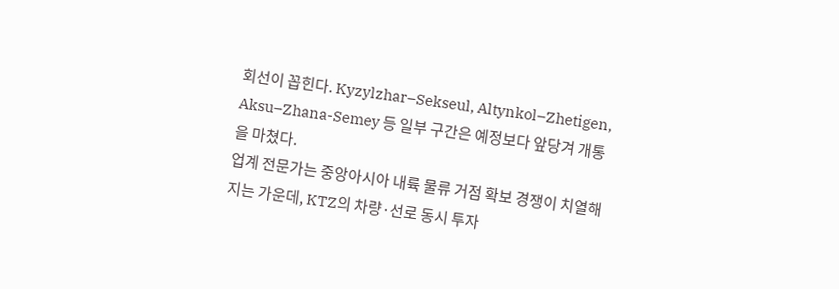회선이 꼽힌다. Kyzylzhar–Sekseul, Altynkol–Zhetigen, Aksu–Zhana-Semey 등 일부 구간은 예정보다 앞당겨 개통을 마쳤다.
업계 전문가는 중앙아시아 내륙 물류 거점 확보 경쟁이 치열해지는 가운데, KTZ의 차량·선로 동시 투자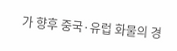가 향후 중국·유럽 화물의 경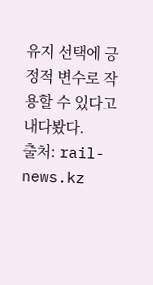유지 선택에 긍정적 변수로 작용할 수 있다고 내다봤다.
출처: rail-news.kz